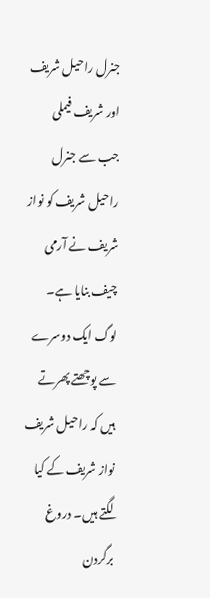جنرل راحیل شریف اور شریف فیملی
جب سے جنرل راحیل شریف کو نواز شریف نے آرمی چیف بنایا ہے۔ لوگ ایک دوسرے سے پوچھتے پھرتے ہیں کہ راحیل شریف نواز شریف کے کیا لگتے ہیں۔ دروغ برگردن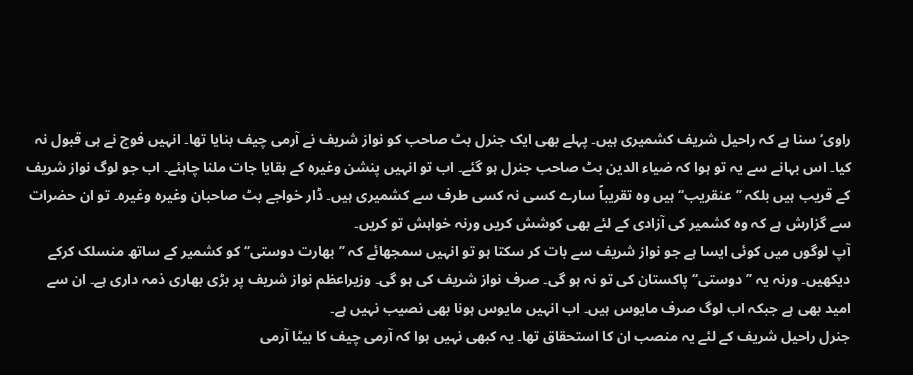راوی‘ سنا ہے کہ راحیل شریف کشمیری ہیں۔ پہلے بھی ایک جنرل بٹ صاحب کو نواز شریف نے آرمی چیف بنایا تھا۔ انہیں فوج نے ہی قبول نہ کیا۔ اس بہانے سے یہ تو ہوا کہ ضیاء الدین بٹ صاحب جنرل ہو گئے۔ اب تو انہیں پنشن وغیرہ کے بقایا جات ملنا چاہئے۔ اب جو لوگ نواز شریف کے قریب ہیں بلکہ ’’عنقریب‘‘ ہیں وہ تقریباً سارے کسی نہ کسی طرف سے کشمیری ہیں۔ ڈار خواجے بٹ صاحبان وغیرہ وغیرہ۔ تو ان حضرات سے گزارش ہے کہ وہ کشمیر کی آزادی کے لئے بھی کوشش کریں ورنہ خواہش تو کریں۔
آپ لوگوں میں کوئی ایسا ہے جو نواز شریف سے بات کر سکتا ہو تو انہیں سمجھائے کہ ’’بھارت دوستی‘‘ کو کشمیر کے ساتھ منسلک کرکے دیکھیں۔ ورنہ یہ ’’دوستی‘‘ پاکستان کی تو نہ ہو گی۔ صرف نواز شریف کی ہو گی۔ وزیراعظم نواز شریف پر بڑی بھاری ذمہ داری ہے۔ ان سے امید بھی ہے جبکہ اب لوگ صرف مایوس ہیں۔ اب انہیں مایوس ہونا بھی نصیب نہیں ہے۔
جنرل راحیل شریف کے لئے یہ منصب ان کا استحقاق تھا۔ یہ کبھی نہیں ہوا کہ آرمی چیف کا بیٹا آرمی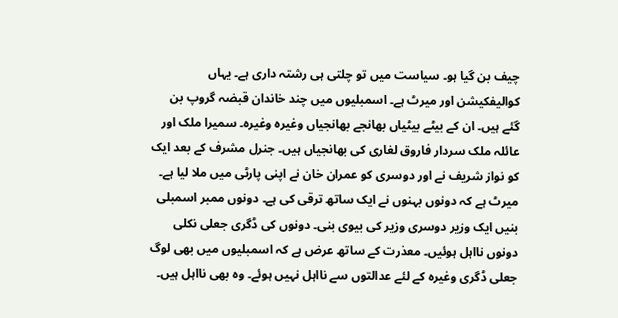چیف بن گیا ہو۔ سیاست میں تو چلتی ہی رشتہ داری ہے۔ یہاں کوالیفکیشن اور میرٹ ہے۔ اسمبلیوں میں چند خاندان قبضہ گروپ بن گئے ہیں۔ ان کے بیٹے بیٹیاں بھانجے بھانجیاں وغیرہ وغیرہ۔ سمیرا ملک اور عائلہ ملک سردار فاروق لغاری کی بھانجیاں ہیں۔ جنرل مشرف کے بعد ایک کو نواز شریف نے اور دوسری کو عمران خان نے اپنی پارٹی میں ملا لیا ہے۔ میرٹ ہے کہ دونوں بہنوں نے ایک ساتھ ترقی کی ہے۔ دونوں ممبر اسمبلی بنیں ایک وزیر دوسری وزیر کی بیوی بنی۔ دونوں کی ڈگری جعلی نکلی دونوں نااہل ہوئیں۔ معذرت کے ساتھ عرض ہے کہ اسمبلیوں میں بھی لوگ جعلی ڈگری وغیرہ کے لئے عدالتوں سے نااہل نہیں ہوئے۔ وہ بھی نااہل ہیں۔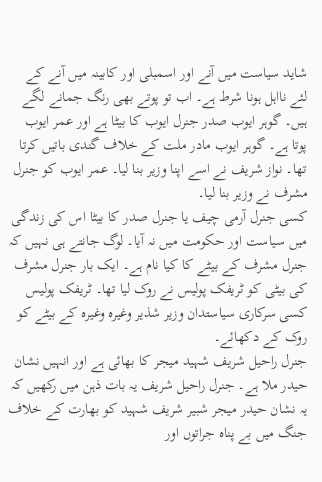شاید سیاست میں آنے اور اسمبلی اور کابینہ میں آنے کے لئے نااہل ہونا شرط ہے۔ اب تو پوتے بھی رنگ جمانے لگے ہیں۔ گوہر ایوب صدر جنرل ایوب کا بیٹا ہے اور عمر ایوب پوتا ہے۔ گوہر ایوب مادر ملت کے خلاف گندی باتیں کرتا تھا۔ نواز شریف نے اسے اپنا وزیر بنا لیا۔ عمر ایوب کو جنرل مشرف نے وزیر بنا لیا۔
کسی جنرل آرمی چیف یا جنرل صدر کا بیٹا اس کی زندگی میں سیاست اور حکومت میں نہ آیا۔ لوگ جانتے ہی نہیں کہ جنرل مشرف کے بیٹے کا کیا نام ہے۔ ایک بار جنرل مشرف کی بیٹی کو ٹریفک پولیس نے روک لیا تھا۔ ٹریفک پولیس کسی سرکاری سیاستدان وزیر شذیر وغیرہ وغیرہ کے بیٹے کو روک کے دکھائے۔
جنرل راحیل شریف شہید میجر کا بھائی ہے اور انہیں نشان حیدر ملا ہے۔ جنرل راحیل شریف یہ بات ذہن میں رکھیں کہ یہ نشان حیدر میجر شبیر شریف شہید کو بھارت کے خلاف جنگ میں بے پناہ جراتوں اور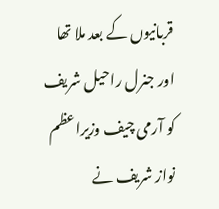قربانیوں کے بعد ملا تھا اور جنرل راحیل شریف کو آرمی چیف وزیراعظم نواز شریف نے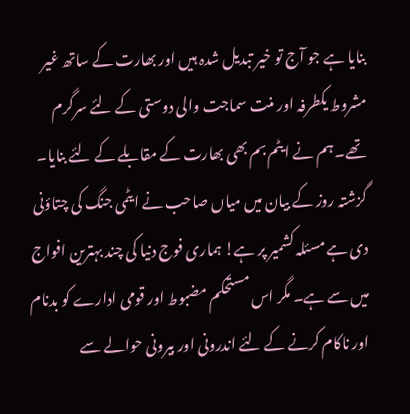بنایا ہے جو آج تو خیر تبدیل شدہ ہیں اور بھارت کے ساتھ غیر مشروط یکطرفہ اور منت سماجت والی دوستی کے لئے سرگرم تھے۔ ہم نے ایٹم بم بھی بھارت کے مقابلے کے لئے بنایا۔ گزشتہ روز کے بیان میں میاں صاحب نے ایٹمی جنگ کی چتاؤنی دی ہے مسئلہ کشمیر پر ہے! ہماری فوج دنیا کی چند بہترین افواج میں سے ہے۔ مگر اس مستحکم مضبوط اور قومی ادارے کو بدنام اور ناکام کرنے کے لئے اندرونی اور بیرونی حوالے سے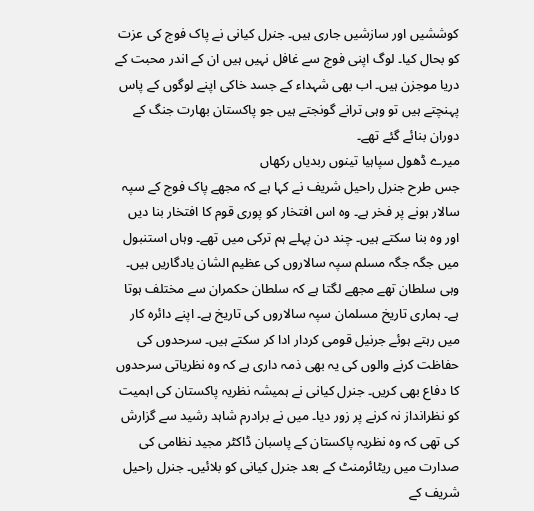کوششیں اور سازشیں جاری ہیں۔ جنرل کیانی نے پاک فوج کی عزت کو بحال کیا۔ لوگ اپنی فوج سے غافل نہیں ہیں ان کے اندر محبت کے دریا موجزن ہیں۔ اب بھی شہداء کے جسد خاکی اپنے لوگوں کے پاس پہنچتے ہیں تو وہی ترانے گونجتے ہیں جو پاکستان بھارت جنگ کے دوران بنائے گئے تھے۔
میرے ڈھول سپاہیا تینوں ربدیاں رکھاں
جس طرح جنرل راحیل شریف نے کہا ہے کہ مجھے پاک فوج کے سپہ سالار ہونے پر فخر ہے۔ وہ اس افتخار کو پوری قوم کا افتخار بنا دیں اور وہ بنا سکتے ہیں۔ چند دن پہلے ہم ترکی میں تھے۔ وہاں استنبول میں جگہ جگہ مسلم سپہ سالاروں کی عظیم الشان یادگاریں ہیں۔ وہی سلطان تھے مجھے لگتا ہے کہ سلطان حکمران سے مختلف ہوتا ہے۔ ہماری تاریخ مسلمان سپہ سالاروں کی تاریخ ہے۔ اپنے دائرہ کار میں رہتے ہوئے جرنیل قومی کردار ادا کر سکتے ہیں۔ سرحدوں کی حفاظت کرنے والوں کی یہ بھی ذمہ داری ہے کہ وہ نظریاتی سرحدوں کا دفاع بھی کریں۔ جنرل کیانی نے ہمیشہ نظریہ پاکستان کی اہمیت کو نظرانداز نہ کرنے پر زور دیا۔ میں نے برادرم شاہد رشید سے گزارش کی تھی کہ وہ نظریہ پاکستان کے پاسبان ڈاکٹر مجید نظامی کی صدارت میں ریٹائرمنٹ کے بعد جنرل کیانی کو بلائیں۔ جنرل راحیل شریف کے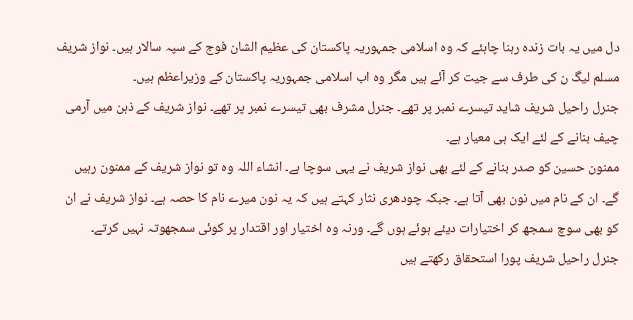دل میں یہ بات زندہ رہنا چاہئے کہ وہ اسلامی جمہوریہ پاکستان کی عظیم الشان فوج کے سپہ سالار ہیں۔ نواز شریف مسلم لیگ ن کی طرف سے جیت کر آئے ہیں مگر وہ اب اسلامی جمہوریہ پاکستان کے وزیراعظم ہیں۔
جنرل راحیل شریف شاید تیسرے نمبر پر تھے۔ جنرل مشرف بھی تیسرے نمبر پر تھے۔ نواز شریف کے ذہن میں آرمی چیف بنانے کے لئے ایک ہی معیار ہے۔
ممنون حسین کو صدر بنانے کے لئے بھی نواز شریف نے یہی سوچا ہے۔ انشاء اللہ وہ تو نواز شریف کے ممنون رہیں گے۔ ان کے نام میں نون بھی آتا ہے۔ جبکہ چودھری نثار کہتے ہیں کہ یہ نون میرے نام کا حصہ ہے۔ نواز شریف نے ان کو بھی سوچ سمجھ کر اختیارات دیئے ہوئے ہوں گے۔ ورنہ وہ اختیار اور اقتدار پر کوئی سمجھوتہ نہیں کرتے۔
جنرل راحیل شریف پورا استحقاق رکھتے ہیں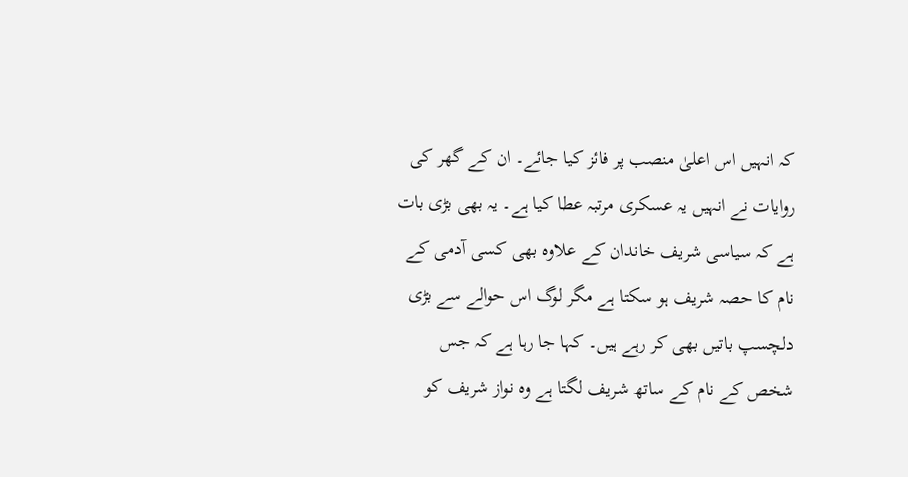کہ انہیں اس اعلیٰ منصب پر فائز کیا جائے۔ ان کے گھر کی روایات نے انہیں یہ عسکری مرتبہ عطا کیا ہے۔ یہ بھی بڑی بات ہے کہ سیاسی شریف خاندان کے علاوہ بھی کسی آدمی کے نام کا حصہ شریف ہو سکتا ہے مگر لوگ اس حوالے سے بڑی دلچسپ باتیں بھی کر رہے ہیں۔ کہا جا رہا ہے کہ جس شخص کے نام کے ساتھ شریف لگتا ہے وہ نواز شریف کو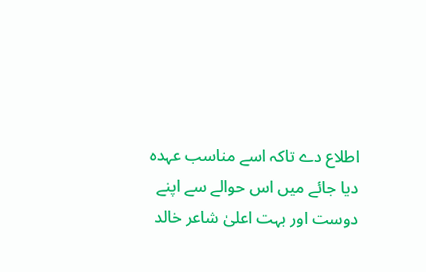اطلاع دے تاکہ اسے مناسب عہدہ دیا جائے میں اس حوالے سے اپنے دوست اور بہت اعلیٰ شاعر خالد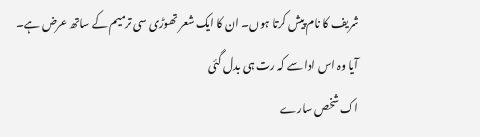شریف کا نام پیش کرتا ہوں۔ ان کا ایک شعر تھوڑی سی ترمیم کے ساتھ عرض ہے۔
آیا وہ اس ادا سے کہ رت ہی بدل گئی
اک شخص سارے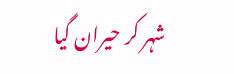شہر کر حیران گیا